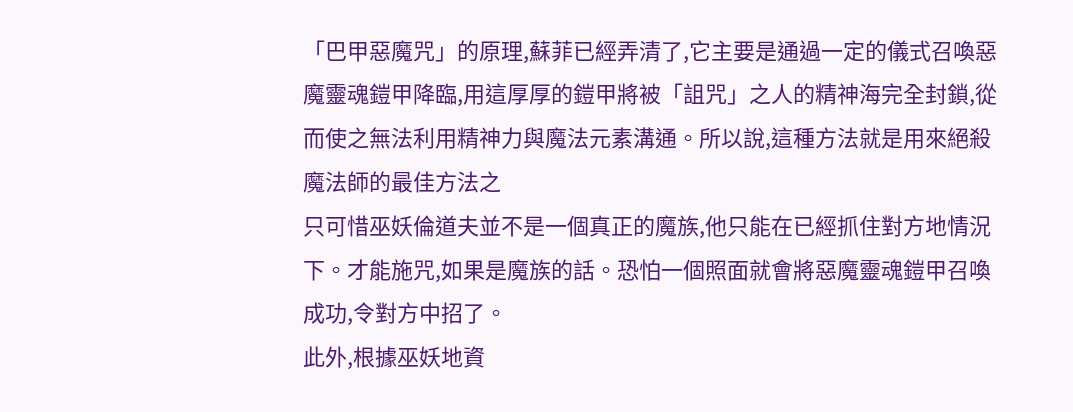「巴甲惡魔咒」的原理,蘇菲已經弄清了,它主要是通過一定的儀式召喚惡魔靈魂鎧甲降臨,用這厚厚的鎧甲將被「詛咒」之人的精神海完全封鎖,從而使之無法利用精神力與魔法元素溝通。所以說,這種方法就是用來絕殺魔法師的最佳方法之
只可惜巫妖倫道夫並不是一個真正的魔族,他只能在已經抓住對方地情況下。才能施咒,如果是魔族的話。恐怕一個照面就會將惡魔靈魂鎧甲召喚成功,令對方中招了。
此外,根據巫妖地資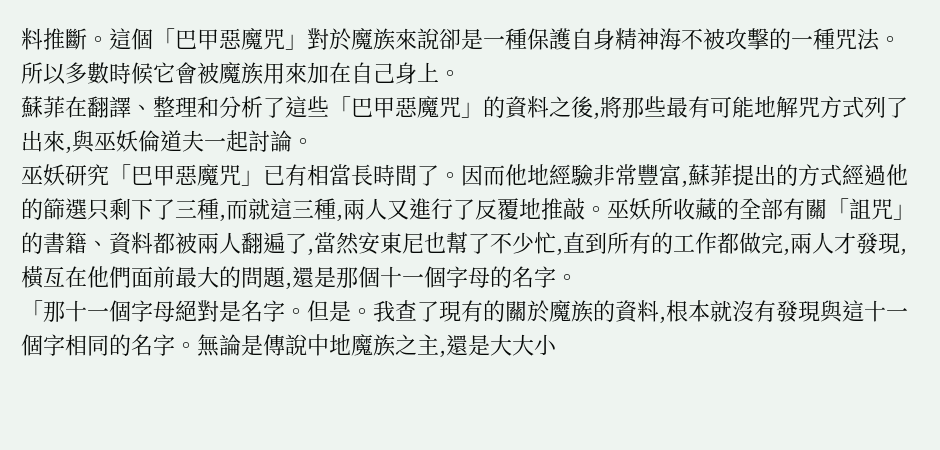料推斷。這個「巴甲惡魔咒」對於魔族來說卻是一種保護自身精神海不被攻擊的一種咒法。所以多數時候它會被魔族用來加在自己身上。
蘇菲在翻譯、整理和分析了這些「巴甲惡魔咒」的資料之後,將那些最有可能地解咒方式列了出來,與巫妖倫道夫一起討論。
巫妖研究「巴甲惡魔咒」已有相當長時間了。因而他地經驗非常豐富,蘇菲提出的方式經過他的篩選只剩下了三種,而就這三種,兩人又進行了反覆地推敲。巫妖所收藏的全部有關「詛咒」的書籍、資料都被兩人翻遍了,當然安東尼也幫了不少忙,直到所有的工作都做完,兩人才發現,橫亙在他們面前最大的問題,還是那個十一個字母的名字。
「那十一個字母絕對是名字。但是。我查了現有的關於魔族的資料,根本就沒有發現與這十一個字相同的名字。無論是傳說中地魔族之主,還是大大小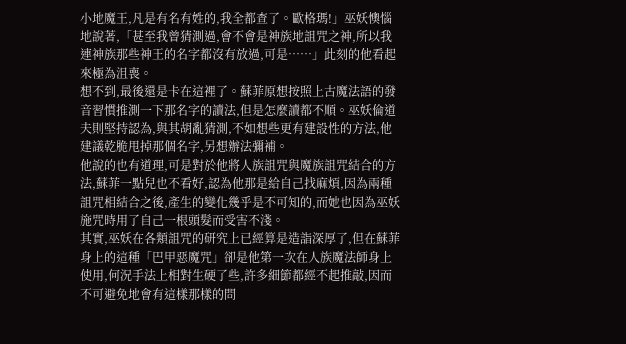小地魔王,凡是有名有姓的,我全都查了。歐格瑪!」巫妖懊惱地說著,「甚至我曾猜測過,會不會是神族地詛咒之神,所以我連神族那些神王的名字都沒有放過,可是……」此刻的他看起來極為沮喪。
想不到,最後還是卡在這裡了。蘇菲原想按照上古魔法語的發音習慣推測一下那名字的讀法,但是怎麼讀都不順。巫妖倫道夫則堅持認為,與其胡亂猜測,不如想些更有建設性的方法,他建議乾脆甩掉那個名字,另想辦法彌補。
他說的也有道理,可是對於他將人族詛咒與魔族詛咒結合的方法,蘇菲一點兒也不看好,認為他那是給自己找麻煩,因為兩種詛咒相結合之後,產生的變化幾乎是不可知的,而她也因為巫妖施咒時用了自己一根頭髮而受害不淺。
其實,巫妖在各類詛咒的研究上已經算是造詣深厚了,但在蘇菲身上的這種「巴甲惡魔咒」卻是他第一次在人族魔法師身上使用,何況手法上相對生硬了些,許多細節都經不起推敲,因而不可避免地會有這樣那樣的問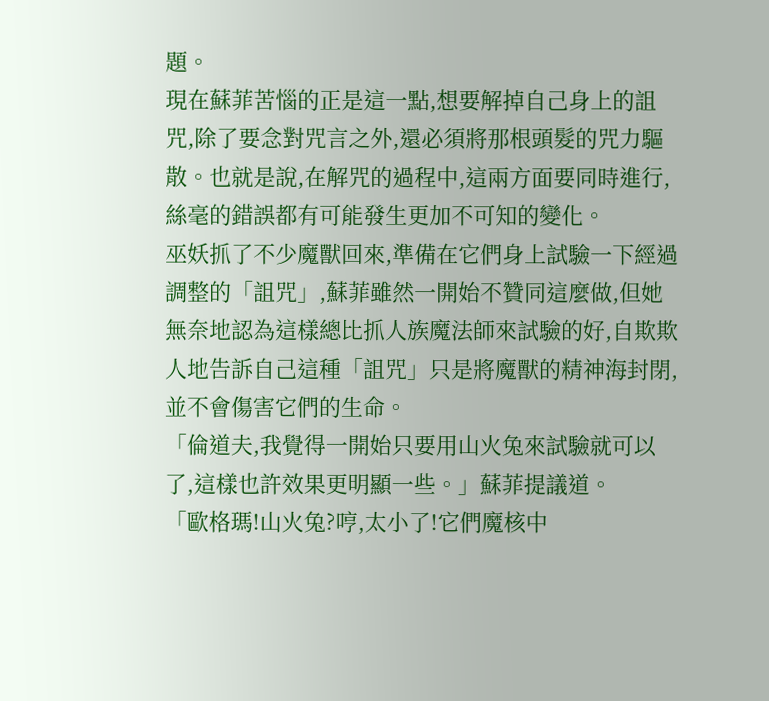題。
現在蘇菲苦惱的正是這一點,想要解掉自己身上的詛咒,除了要念對咒言之外,還必須將那根頭髮的咒力驅散。也就是說,在解咒的過程中,這兩方面要同時進行,絲毫的錯誤都有可能發生更加不可知的變化。
巫妖抓了不少魔獸回來,準備在它們身上試驗一下經過調整的「詛咒」,蘇菲雖然一開始不贊同這麼做,但她無奈地認為這樣總比抓人族魔法師來試驗的好,自欺欺人地告訴自己這種「詛咒」只是將魔獸的精神海封閉,並不會傷害它們的生命。
「倫道夫,我覺得一開始只要用山火兔來試驗就可以了,這樣也許效果更明顯一些。」蘇菲提議道。
「歐格瑪!山火兔?哼,太小了!它們魔核中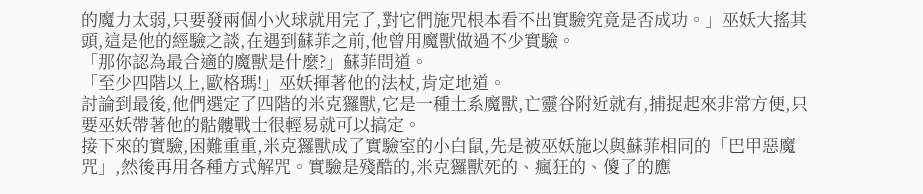的魔力太弱,只要發兩個小火球就用完了,對它們施咒根本看不出實驗究竟是否成功。」巫妖大搖其頭,這是他的經驗之談,在遇到蘇菲之前,他曾用魔獸做過不少實驗。
「那你認為最合適的魔獸是什麼?」蘇菲問道。
「至少四階以上,歐格瑪!」巫妖揮著他的法杖,肯定地道。
討論到最後,他們選定了四階的米克玀獸,它是一種土系魔獸,亡靈谷附近就有,捕捉起來非常方便,只要巫妖帶著他的骷髏戰士很輕易就可以搞定。
接下來的實驗,困難重重,米克玀獸成了實驗室的小白鼠,先是被巫妖施以與蘇菲相同的「巴甲惡魔咒」,然後再用各種方式解咒。實驗是殘酷的,米克玀獸死的、瘋狂的、傻了的應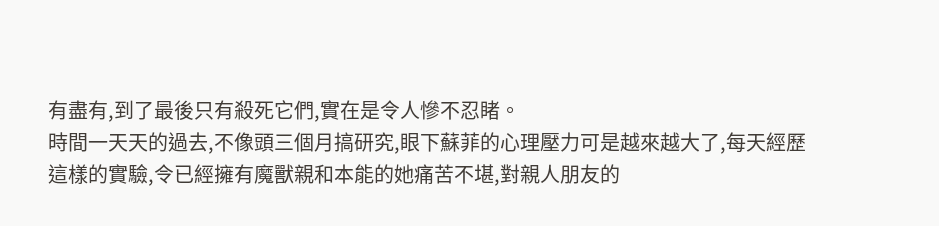有盡有,到了最後只有殺死它們,實在是令人慘不忍睹。
時間一天天的過去,不像頭三個月搞研究,眼下蘇菲的心理壓力可是越來越大了,每天經歷這樣的實驗,令已經擁有魔獸親和本能的她痛苦不堪,對親人朋友的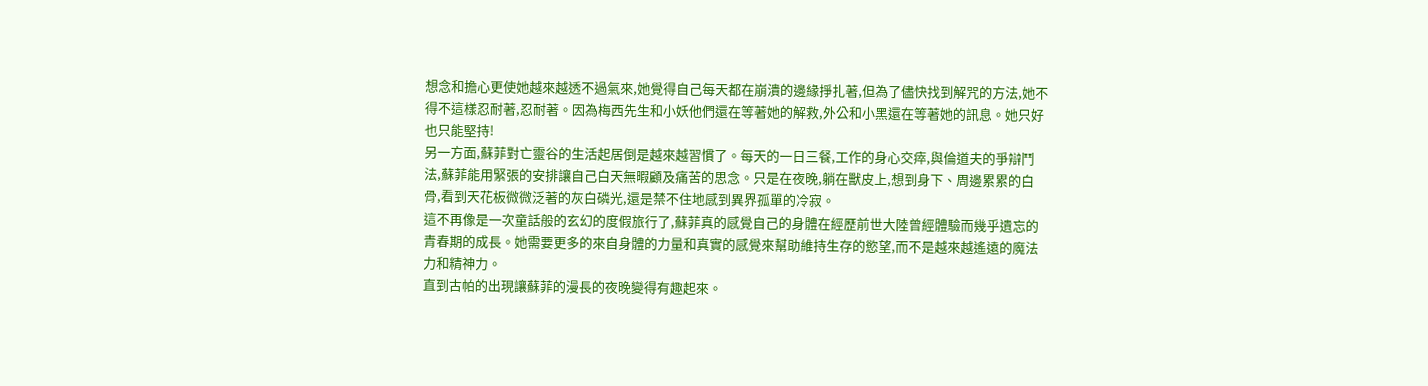想念和擔心更使她越來越透不過氣來,她覺得自己每天都在崩潰的邊緣掙扎著,但為了儘快找到解咒的方法,她不得不這樣忍耐著,忍耐著。因為梅西先生和小妖他們還在等著她的解救,外公和小黑還在等著她的訊息。她只好也只能堅持!
另一方面,蘇菲對亡靈谷的生活起居倒是越來越習慣了。每天的一日三餐,工作的身心交瘁,與倫道夫的爭辯鬥法,蘇菲能用緊張的安排讓自己白天無暇顧及痛苦的思念。只是在夜晚,躺在獸皮上,想到身下、周邊累累的白骨,看到天花板微微泛著的灰白磷光,還是禁不住地感到異界孤單的冷寂。
這不再像是一次童話般的玄幻的度假旅行了,蘇菲真的感覺自己的身體在經歷前世大陸曾經體驗而幾乎遺忘的青春期的成長。她需要更多的來自身體的力量和真實的感覺來幫助維持生存的慾望,而不是越來越遙遠的魔法力和精神力。
直到古帕的出現讓蘇菲的漫長的夜晚變得有趣起來。